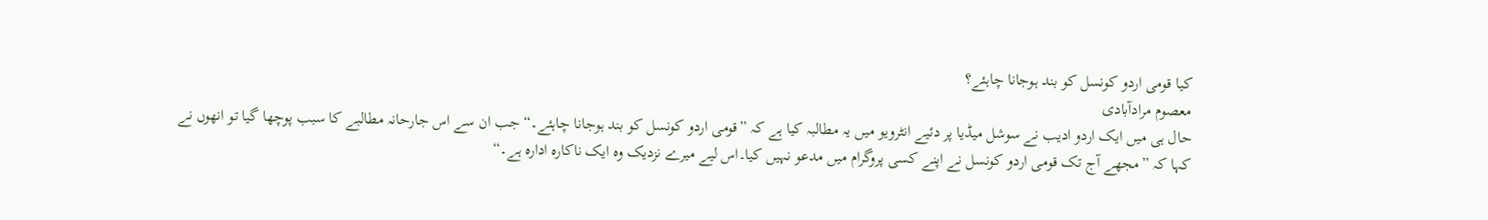کیا قومی اردو کونسل کو بند ہوجانا چاہئے؟
معصوم مرادآبادی
حال ہی میں ایک اردو ادیب نے سوشل میڈیا پر دئیے انٹرویو میں یہ مطالبہ کیا ہے کہ ”قومی اردو کونسل کو بند ہوجانا چاہئے۔“جب ان سے اس جارحانہ مطالبے کا سبب پوچھا گیا تو انھوں نے کہا کہ ”مجھے آج تک قومی اردو کونسل نے اپنے کسی پروگرام میں مدعو نہیں کیا۔اس لیے میرے نزدیک وہ ایک ناکارہ ادارہ ہے۔“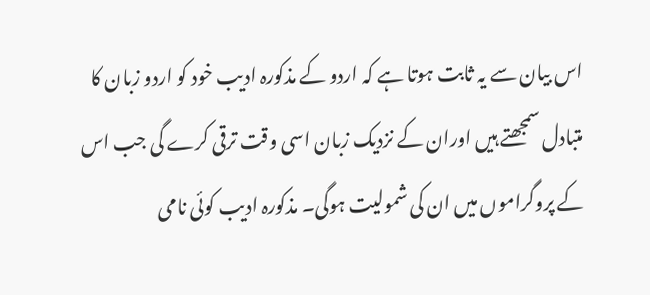اس بیان سے یہ ثابت ہوتا ہے کہ اردو کے مذکورہ ادیب خود کو اردو زبان کا متبادل سمجھتے ہیں اوران کے نزدیک زبان اسی وقت ترقی کرے گی جب اس کے پروگراموں میں ان کی شمولیت ہوگی۔ مذکورہ ادیب کوئی نامی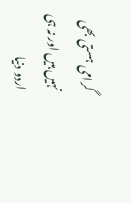گرامی ہستی بھی نہیں ہیں اور نہ ہی اردو دنیا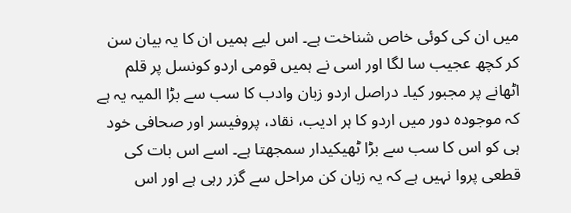میں ان کی کوئی خاص شناخت ہے۔ اس لیے ہمیں ان کا یہ بیان سن کر کچھ عجیب سا لگا اور اسی نے ہمیں قومی اردو کونسل پر قلم اٹھانے پر مجبور کیا۔ دراصل اردو زبان وادب کا سب سے بڑا المیہ یہ ہے کہ موجودہ دور میں اردو کا ہر ادیب، نقاد، پروفیسر اور صحافی خود ہی کو اس کا سب سے بڑا ٹھیکیدار سمجھتا ہے۔ اسے اس بات کی قطعی پروا نہیں ہے کہ یہ زبان کن مراحل سے گزر رہی ہے اور اس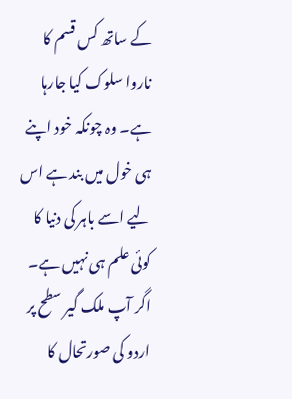کے ساتھ کس قسم کا ناروا سلوک کیا جارہا ہے۔ وہ چونکہ خود اپنے ہی خول میں بند ہے اس لیے اسے باہر کی دنیا کا کوئی علم ہی نہیں ہے۔
اگر آپ ملک گیر سطح پر اردو کی صورتحال کا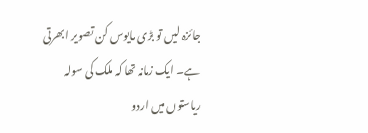جائزہ لیں تو بڑی مایوس کن تصویر ابھرتی ہے۔ ایک زمانہ تھا کہ ملک کی سولہ ریاستوں میں اردو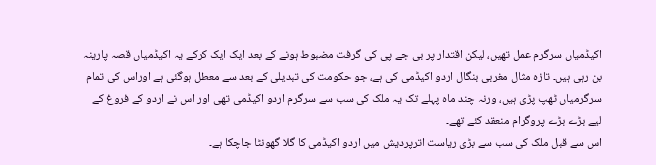اکیڈمیاں سرگرم عمل تھیں، لیکن اقتدار پر بی جے پی کی گرفت مضبوط ہونے کے بعد ایک ایک کرکے یہ اکیڈمیاں قصہ پارینہ بن رہی ہیں۔ تازہ مثال مغربی بنگال اردو اکیڈمی کی ہے، جو حکومت کی تبدیلی کے بعد سے معطل ہوگئی ہے اوراس کی تمام سرگرمیاں ٹھپ پڑی ہیں، ورنہ چند ماہ پہلے تک یہ ملک کی سب سے سرگرم اردو اکیڈمی تھی اور اس نے اردو کے فروغ کے لیے بڑے بڑے پروگرام منعقد کئے تھے۔
اس سے قبل ملک کی سب سے بڑی ریاست اترپردیش میں اردو اکیڈمی کا گلا گھونٹا جاچکا ہے۔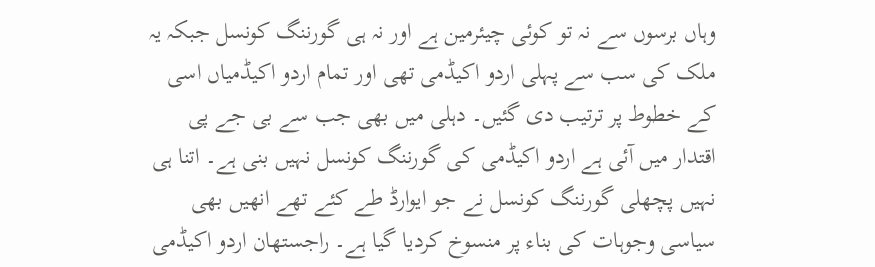وہاں برسوں سے نہ تو کوئی چیئرمین ہے اور نہ ہی گورننگ کونسل جبکہ یہ ملک کی سب سے پہلی اردو اکیڈمی تھی اور تمام اردو اکیڈمیاں اسی کے خطوط پر ترتیب دی گئیں۔ دہلی میں بھی جب سے بی جے پی اقتدار میں آئی ہے اردو اکیڈمی کی گورننگ کونسل نہیں بنی ہے۔ اتنا ہی نہیں پچھلی گورننگ کونسل نے جو ایوارڈ طے کئے تھے انھیں بھی سیاسی وجوہات کی بناء پر منسوخ کردیا گیا ہے۔ راجستھان اردو اکیڈمی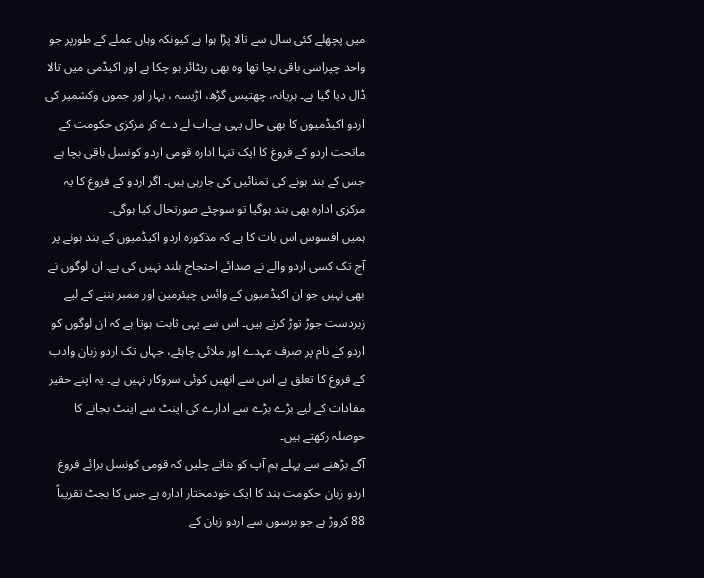میں پچھلے کئی سال سے تالا پڑا ہوا ہے کیونکہ وہاں عملے کے طورپر جو واحد چپراسی باقی بچا تھا وہ بھی ریٹائر ہو چکا ہے اور اکیڈمی میں تالا ڈال دیا گیا ہے۔ ہریانہ، چھتیس گڑھ، اڑیسہ ، بہار اور جموں وکشمیر کی اردو اکیڈمیوں کا بھی حال یہی ہے۔اب لے دے کر مرکزی حکومت کے ماتحت اردو کے فروغ کا ایک تنہا ادارہ قومی اردو کونسل باقی بچا ہے جس کے بند ہونے کی تمنائیں کی جارہی ہیں۔ اگر اردو کے فروغ کا یہ مرکزی ادارہ بھی بند ہوگیا تو سوچئے صورتحال کیا ہوگی۔
ہمیں افسوس اس بات کا ہے کہ مذکورہ اردو اکیڈمیوں کے بند ہونے پر آج تک کسی اردو والے نے صدائے احتجاج بلند نہیں کی ہے۔ ان لوگوں نے بھی نہیں جو ان اکیڈمیوں کے وائس چیئرمین اور ممبر بننے کے لیے زبردست جوڑ توڑ کرتے ہیں۔ اس سے یہی ثابت ہوتا ہے کہ ان لوگوں کو اردو کے نام پر صرف عہدے اور ملائی چاہئے، جہاں تک اردو زبان وادب کے فروغ کا تعلق ہے اس سے انھیں کوئی سروکار نہیں ہے۔ یہ اپنے حقیر مفادات کے لیے بڑے بڑے سے ادارے کی اینٹ سے اینٹ بجانے کا حوصلہ رکھتے ہیں۔
آگے بڑھنے سے پہلے ہم آپ کو بتاتے چلیں کہ قومی کونسل برائے فروغ اردو زبان حکومت ہند کا ایک خودمختار ادارہ ہے جس کا بجٹ تقریباً 88 کروڑ ہے جو برسوں سے اردو زبان کے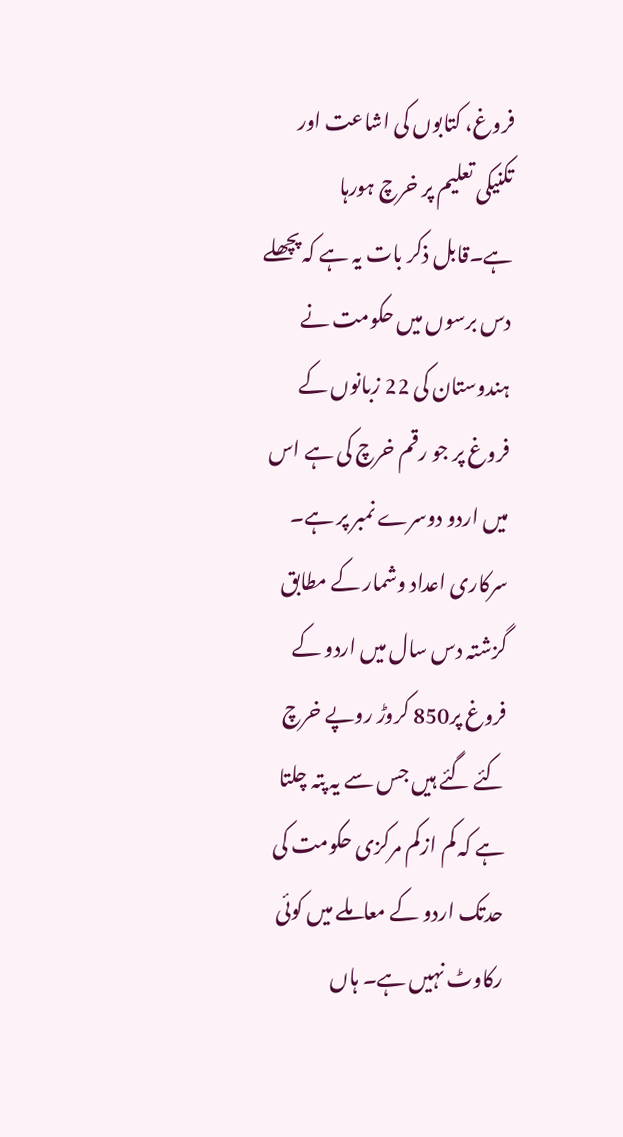فروغ، کتابوں کی اشاعت اور تکنیکی تعلیم پر خرچ ہورہا ہے۔قابل ذکر بات یہ ہے کہ پچھلے دس برسوں میں حکومت نے ہندوستان کی 22 زبانوں کے فروغ پر جو رقم خرچ کی ہے اس میں اردو دوسرے نمبر پر ہے۔ سرکاری اعداد وشمار کے مطابق گزشتہ دس سال میں اردو کے فروغ پر850 کروڑ روپے خرچ کئے گئے ہیں جس سے یہ پتہ چلتا ہے کہ کم ازکم مرکزی حکومت کی حدتک اردو کے معاملے میں کوئی رکاوٹ نہیں ہے۔ ہاں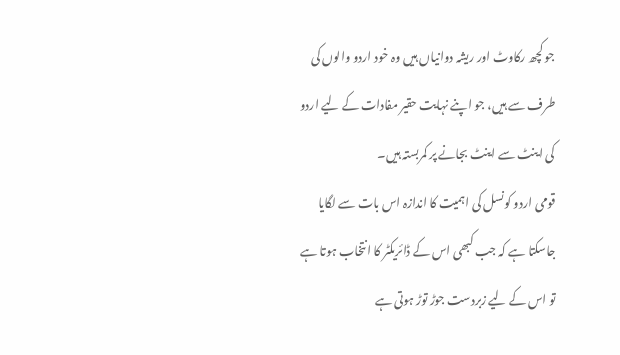جو کچھ رکاوٹ اور ریشہ دوانیاں ہیں وہ خود اردو والوں کی طرف سے ہیں، جو اپنے نہایت حقیر مفادات کے لیے اردو کی اینٹ سے اینٹ بجانے پر کمربستہ ہیں۔
قومی اردو کونسل کی اہمیت کا اندازہ اس بات سے لگایا جاسکتا ہے کہ جب کبھی اس کے ڈائریکٹر کا انتخاب ہوتا ہے تو اس کے لیے زبردست جوڑ توڑ ہوتی ہے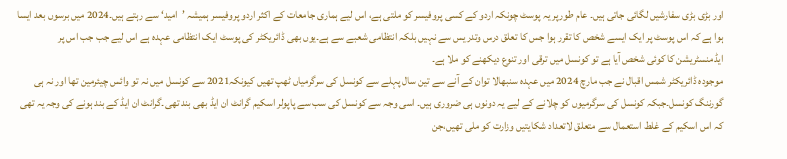اور بڑی بڑی سفارشیں لگائی جاتی ہیں۔ عام طورپر یہ پوسٹ چونکہ اردو کے کسی پروفیسر کو ملتی ہے، اس لیے ہماری جامعات کے اکثر اردو پروفیسر ہمیشہ ’امید‘ سے رہتے ہیں۔2024 میں برسوں بعد ایسا ہوا ہے کہ اس پوسٹ پر ایک ایسے شخص کا تقرر ہوا جس کا تعلق درس وتدریس سے نہیں بلکہ انتظامی شعبے سے ہے۔یوں بھی ڈائریکٹر کی پوسٹ ایک انتظامی عہدہ ہے اس لیے جب جب اس پر ایڈمنسٹریشن کا کوئی شخص آیا ہے تو کونسل میں ترقی اور تنوع دیکھنے کو ملا ہے۔
موجودہ ڈائریکٹر شمس اقبال نے جب مارچ 2024 میں عہدہ سنبھالا توان کے آنے سے تین سال پہلے سے کونسل کی سرگرمیاں ٹھپ تھیں کیونکہ2021 سے کونسل میں نہ تو وائس چیئرمین تھا اور نہ ہی گورننگ کونسل۔جبکہ کونسل کی سرگرمیوں کو چلانے کے لیے یہ دونوں ہی ضروری ہیں۔ اسی وجہ سے کونسل کی سب سے پاپولر اسکیم گرانٹ ان ایڈ بھی بند تھی۔گرانٹ ان ایڈ کے بند ہونے کی وجہ یہ تھی کہ اس اسکیم کے غلط استعمال سے متعلق لاتعداد شکایتیں وزارت کو ملی تھیں،جن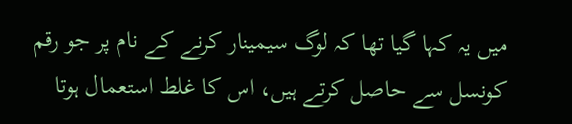میں یہ کہا گیا تھا کہ لوگ سیمینار کرنے کے نام پر جو رقم کونسل سے حاصل کرتے ہیں، اس کا غلط استعمال ہوتا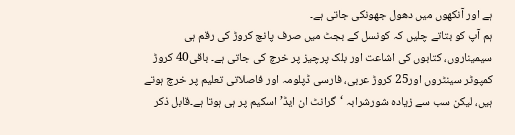ہے اور آنکھوں میں دھول جھونکی جاتی ہے۔
ہم آپ کو بتاتے چلیں کہ کونسل کے بجٹ میں صرف پانچ کروڑ کی رقم ہی سیمیناروں، کتابوں کی اشاعت اور بلک پرچیز پر خرچ کی جاتی ہے۔ باقی40 کروڑ کمپوٹر سینٹروں اور25 کروڑ عربی، فارسی ڈپلومہ اور فاصلاتی تعلیم پر خرچ ہوتے ہیں، لیکن سب سے زیادہ شورشرابہ ‘گرانٹ ان ایڈ’ اسکیم پر ہی ہوتا ہے۔قابل ذکر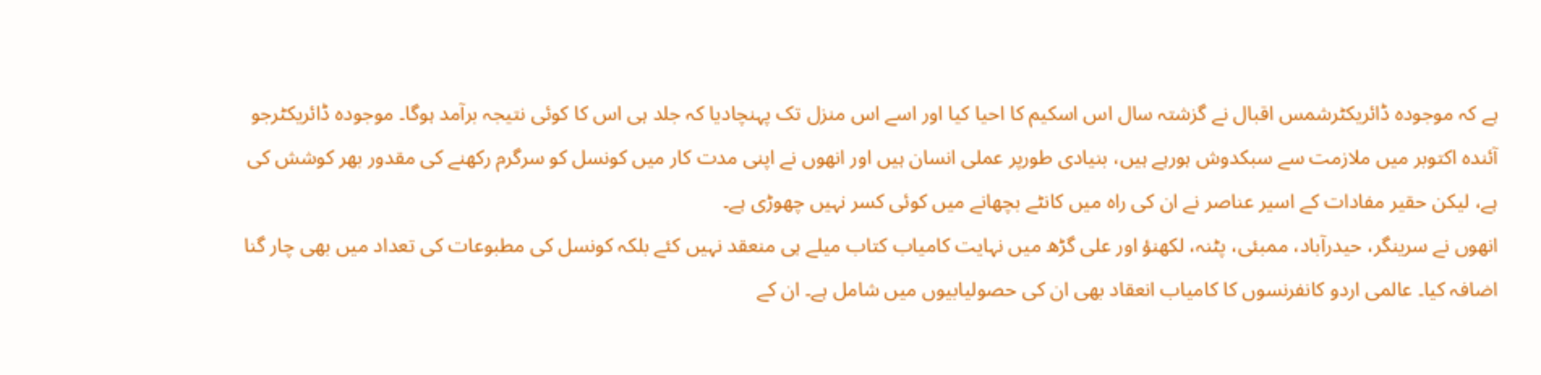ہے کہ موجودہ ڈائریکٹرشمس اقبال نے گزشتہ سال اس اسکیم کا احیا کیا اور اسے اس منزل تک پہنچادیا کہ جلد ہی اس کا کوئی نتیجہ برآمد ہوگا۔ موجودہ ڈائریکٹرجو آئندہ اکتوبر میں ملازمت سے سبکدوش ہورہے ہیں، بنیادی طورپر عملی انسان ہیں اور انھوں نے اپنی مدت کار میں کونسل کو سرگرم رکھنے کی مقدور بھر کوشش کی ہے، لیکن حقیر مفادات کے اسیر عناصر نے ان کی راہ میں کانٹے بچھانے میں کوئی کسر نہیں چھوڑی ہے۔
انھوں نے سرینگر، حیدرآباد، ممبئی، پٹنہ، لکھنؤ اور علی گڑھ میں نہایت کامیاب کتاب میلے ہی منعقد نہیں کئے بلکہ کونسل کی مطبوعات کی تعداد میں بھی چار گنا اضافہ کیا۔ عالمی اردو کانفرنسوں کا کامیاب انعقاد بھی ان کی حصولیابیوں میں شامل ہے۔ ان کے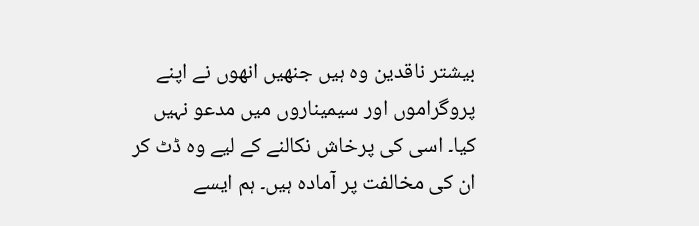بیشتر ناقدین وہ ہیں جنھیں انھوں نے اپنے پروگراموں اور سیمیناروں میں مدعو نہیں کیا۔ اسی کی پرخاش نکالنے کے لیے وہ ڈٹ کر ان کی مخالفت پر آمادہ ہیں۔ ہم ایسے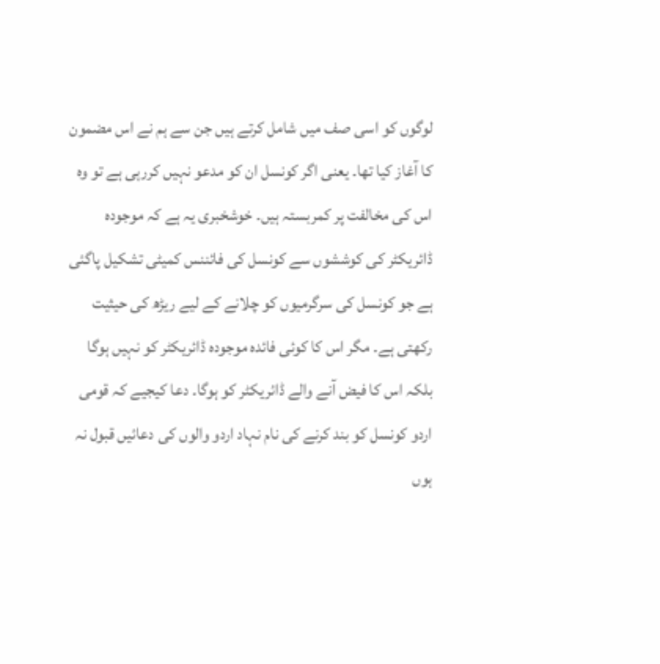لوگوں کو اسی صف میں شامل کرتے ہیں جن سے ہم نے اس مضمون کا آغاز کیا تھا۔ یعنی اگر کونسل ان کو مدعو نہیں کررہی ہے تو وہ اس کی مخالفت پر کمربستہ ہیں۔ خوشخبری یہ ہے کہ موجودہ ڈائریکٹر کی کوششوں سے کونسل کی فائننس کمیٹی تشکیل پاگئی ہے جو کونسل کی سرگرمیوں کو چلانے کے لیے ریڑھ کی حیثیت رکھتی ہے۔ مگر اس کا کوئی فائدہ موجودہ ڈائریکٹر کو نہیں ہوگا بلکہ اس کا فیض آنے والے ڈائریکٹر کو ہوگا۔ دعا کیجیے کہ قومی اردو کونسل کو بند کرنے کی نام نہاد اردو والوں کی دعائیں قبول نہ ہوں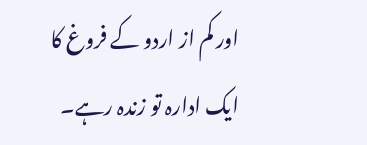اور کم از اردو کے فروغ کا ایک ادارہ تو زندہ رہے۔